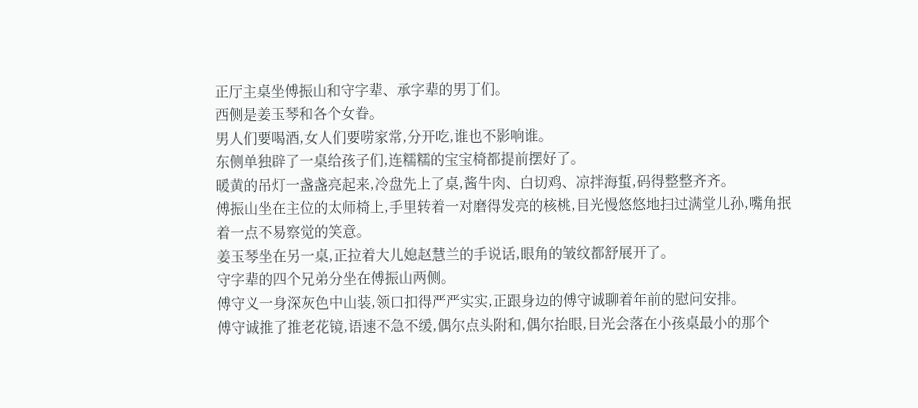正厅主桌坐傅振山和守字辈、承字辈的男丁们。
西侧是姜玉琴和各个女眷。
男人们要喝酒,女人们要唠家常,分开吃,谁也不影响谁。
东侧单独辟了一桌给孩子们,连糯糯的宝宝椅都提前摆好了。
暖黄的吊灯一盏盏亮起来,冷盘先上了桌,酱牛肉、白切鸡、凉拌海蜇,码得整整齐齐。
傅振山坐在主位的太师椅上,手里转着一对磨得发亮的核桃,目光慢悠悠地扫过满堂儿孙,嘴角抿着一点不易察觉的笑意。
姜玉琴坐在另一桌,正拉着大儿媳赵慧兰的手说话,眼角的皱纹都舒展开了。
守字辈的四个兄弟分坐在傅振山两侧。
傅守义一身深灰色中山装,领口扣得严严实实,正跟身边的傅守诚聊着年前的慰问安排。
傅守诚推了推老花镜,语速不急不缓,偶尔点头附和,偶尔抬眼,目光会落在小孩桌最小的那个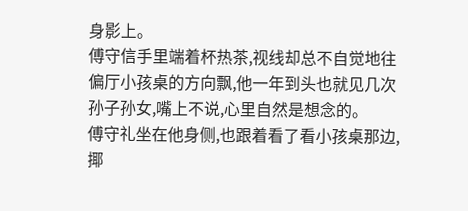身影上。
傅守信手里端着杯热茶,视线却总不自觉地往偏厅小孩桌的方向飘,他一年到头也就见几次孙子孙女,嘴上不说,心里自然是想念的。
傅守礼坐在他身侧,也跟着看了看小孩桌那边,揶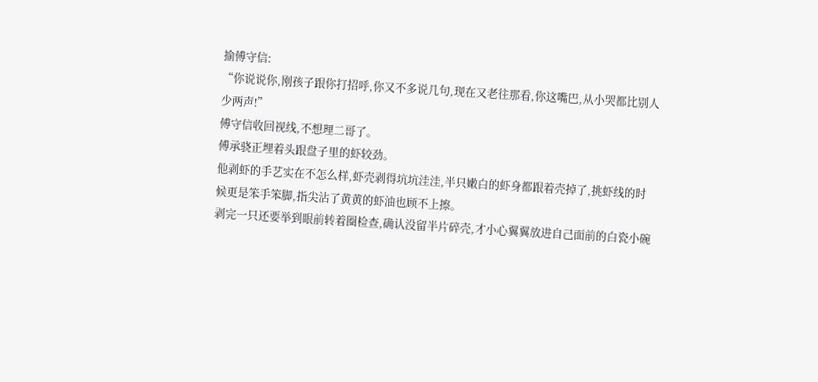揄傅守信:
“你说说你,刚孩子跟你打招呼,你又不多说几句,现在又老往那看,你这嘴巴,从小哭都比别人少两声!”
傅守信收回视线,不想理二哥了。
傅承骁正埋着头跟盘子里的虾较劲。
他剥虾的手艺实在不怎么样,虾壳剥得坑坑洼洼,半只嫩白的虾身都跟着壳掉了,挑虾线的时候更是笨手笨脚,指尖沾了黄黄的虾油也顾不上擦。
剥完一只还要举到眼前转着圈检查,确认没留半片碎壳,才小心翼翼放进自己面前的白瓷小碗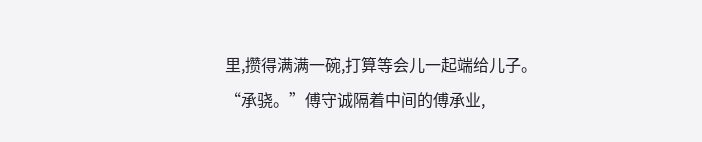里,攒得满满一碗,打算等会儿一起端给儿子。
“承骁。”傅守诚隔着中间的傅承业,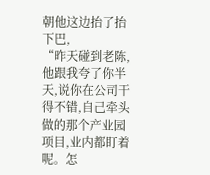朝他这边抬了抬下巴,
“昨天碰到老陈,他跟我夸了你半天,说你在公司干得不错,自己牵头做的那个产业园项目,业内都盯着呢。怎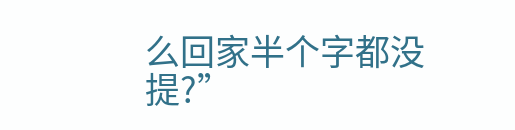么回家半个字都没提?”